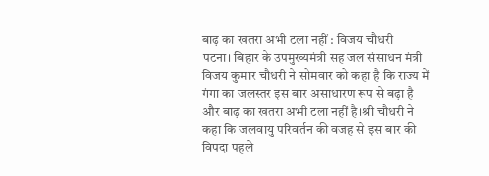बाढ़ का खतरा अभी टला नहीं : विजय चौधरी
पटना। बिहार के उपमुख्यमंत्री सह जल संसाधन मंत्री विजय कुमार चौधरी ने सोमवार को कहा है कि राज्य में गंगा का जलस्तर इस बार असाधारण रूप से बढ़ा है और बाढ़ का खतरा अभी टला नहीं है।श्री चौधरी ने कहा कि जलवायु परिवर्तन की वजह से इस बार की विपदा पहले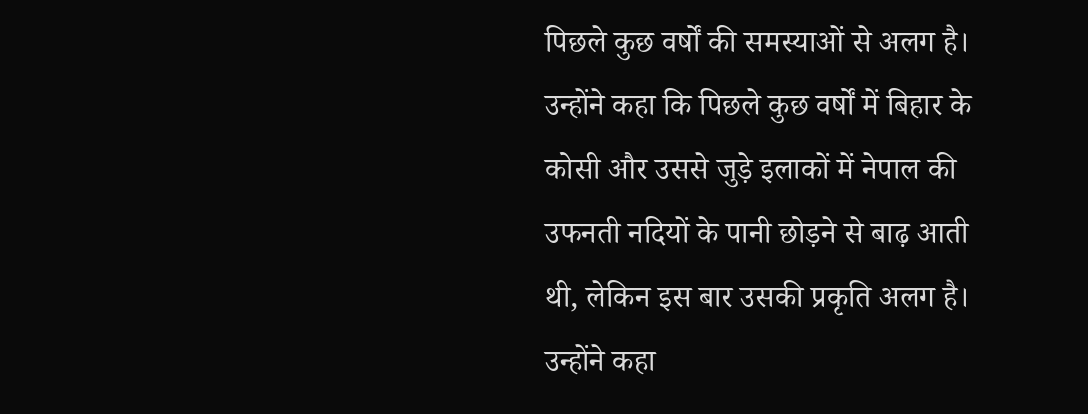पिछले कुछ वर्षों की समस्याओं से अलग है। उन्होंने कहा कि पिछले कुछ वर्षों में बिहार के कोसी और उससे जुड़े इलाकों में नेपाल की उफनती नदियों के पानी छोड़ने से बाढ़ आती थी, लेकिन इस बार उसकी प्रकृति अलग है। उन्होंने कहा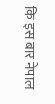कि इस बार नेपाल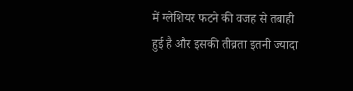में ग्लेशियर फटने की वजह से तबाही हुई है और इसकी तीव्रता इतनी ज्यादा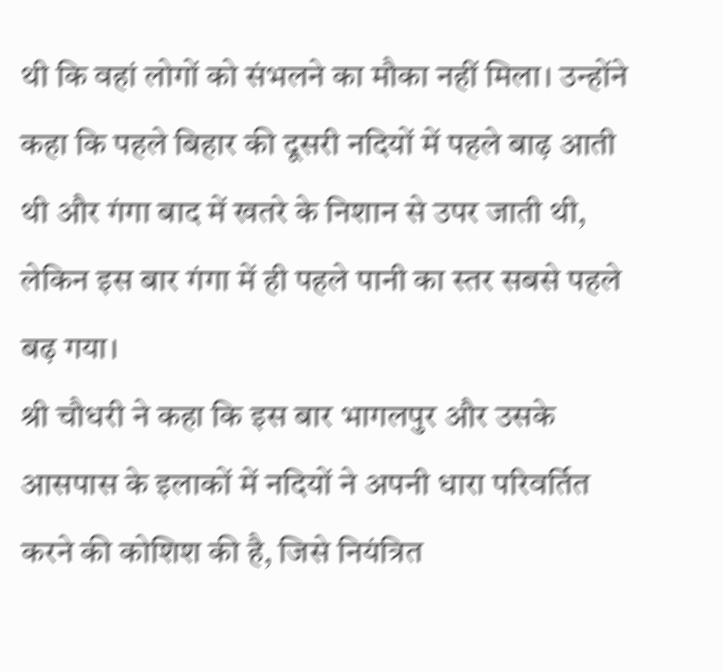थी कि वहां लोगों को संभलने का मौका नहीं मिला। उन्होंने कहा कि पहले बिहार की दूसरी नदियों में पहले बाढ़ आती थी और गंगा बाद में खतरे के निशान से उपर जाती थी, लेकिन इस बार गंगा में ही पहले पानी का स्तर सबसे पहले बढ़ गया।
श्री चौधरी ने कहा कि इस बार भागलपुर और उसके आसपास के इलाकों में नदियों ने अपनी धारा परिवर्तित करने की कोशिश की है, जिसे नियंत्रित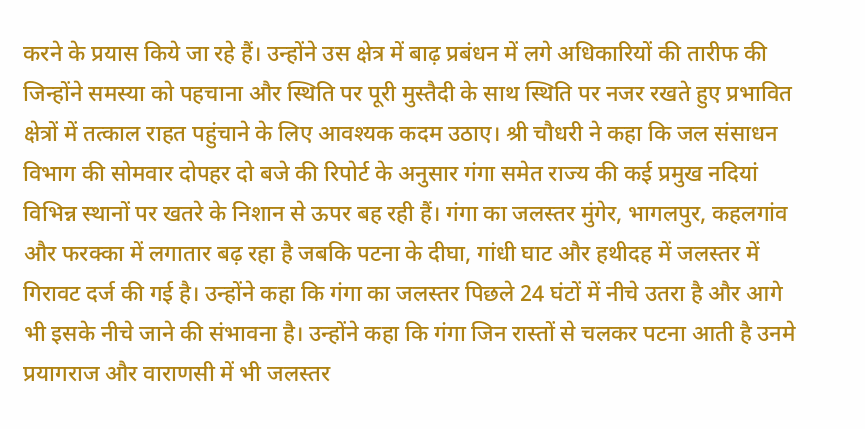करने के प्रयास किये जा रहे हैं। उन्होंने उस क्षेत्र में बाढ़ प्रबंधन में लगे अधिकारियों की तारीफ की जिन्होंने समस्या को पहचाना और स्थिति पर पूरी मुस्तैदी के साथ स्थिति पर नजर रखते हुए प्रभावित क्षेत्रों में तत्काल राहत पहुंचाने के लिए आवश्यक कदम उठाए। श्री चौधरी ने कहा कि जल संसाधन विभाग की सोमवार दोपहर दो बजे की रिपोर्ट के अनुसार गंगा समेत राज्य की कई प्रमुख नदियां विभिन्न स्थानों पर खतरे के निशान से ऊपर बह रही हैं। गंगा का जलस्तर मुंगेर, भागलपुर, कहलगांव और फरक्का में लगातार बढ़ रहा है जबकि पटना के दीघा, गांधी घाट और हथीदह में जलस्तर में गिरावट दर्ज की गई है। उन्होंने कहा कि गंगा का जलस्तर पिछले 24 घंटों में नीचे उतरा है और आगे भी इसके नीचे जाने की संभावना है। उन्होंने कहा कि गंगा जिन रास्तों से चलकर पटना आती है उनमे प्रयागराज और वाराणसी में भी जलस्तर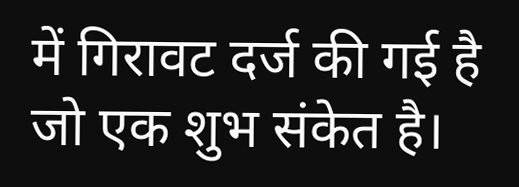में गिरावट दर्ज की गई है जो एक शुभ संकेत है।